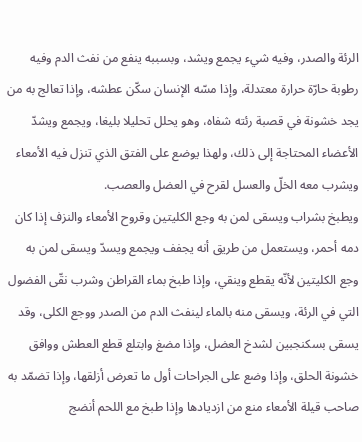الرئة والصدر، وفيه شيء يجمع ويشد، وبسببه ينفع من نفث الدم وفيه رطوبة حارّة حرارة معتدلة، وإذا مسّه الإنسان سكّن عطشه، وإذا تعالج به من يجد خشونة في قصبة رئته شفاه، وهو يحلل تحليلا بليغا، ويجمع ويشدّ الأعضاء المحتاجة إلى ذلك، ولهذا يوضع على الفتق الذي تنزل فيه الأمعاء ويشرب معه الخلّ والعسل لقرح في العضل والعصب.
ويطبخ بشراب ويسقى لمن به وجع الكليتين وقروح الأمعاء والنزف إذا كان دمه أحمر، ويستعمل من طريق أنه يجفف ويجمع ويسدّ ويسقى لمن به وجع الكليتين لأنّه يقطع وينقي، وإذا طبخ بماء القراطن وشرب نقّى الفضول التي في الرئة، ويسقى منه بالماء لينفث الدم من الصدر ووجع الكلى، وقد يسقى بسكنجبين لشدخ العضل، وإذا مضغ وابتلع قطع العطش ووافق خشونة الحلق، وإذا وضع على الجراحات أول ما تعرض أزلقها، وإذا تضمّد به صاحب قيلة الأمعاء منع من ازديادها وإذا طبخ مع اللحم أنضج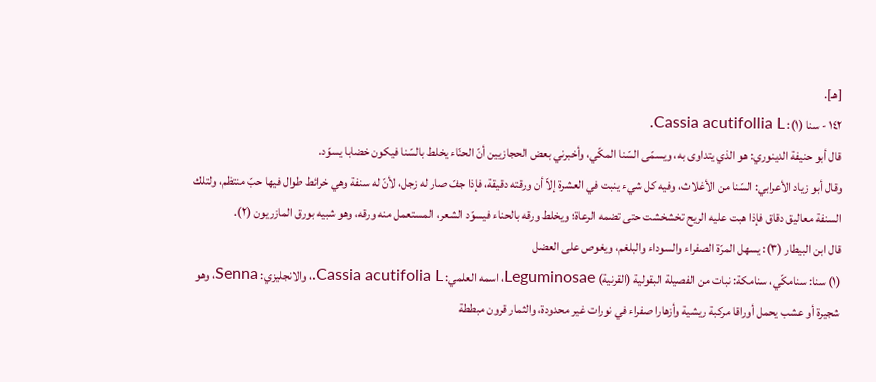[هـ].
١٤٢ - سنا (١): Cassia acutifollia L.
قال أبو حنيفة الدينوري: هو الذي يتداوى به، ويسمّى السّنا المكّي، وأخبرني بعض الحجازيين أنّ الحنّاء يخلط بالسّنا فيكون خضابا يسوّد.
وقال أبو زياد الأعرابي: السّنا من الأغلاث، وفيه كل شيء ينبت في العشرة إلاّ أن ورقته دقيقة، فإذا جفّ صار له زجل، لأنّ له سنفة وهي خرائط طوال فيها حبّ منتظم، ولتلك السنفة معاليق دقاق فإذا هبت عليه الريح تخشخشت حتى تضمه الرعاة؛ ويخلط ورقه بالحناء فيسوّد الشعر، المستعمل منه ورقه، وهو شبيه بورق المازريون (٢).
قال ابن البيطار (٣): يسهل المرّة الصفراء والسوداء والبلغم، ويغوص على العضل
(١) سنا: سنامكّي، سنامكة: نبات من الفصيلة البقولية (القرنية) Leguminosae، اسمه العلمي: Cassia acutifolia L.، والانجليزي: Senna، وهو شجيرة أو عشب يحمل أوراقا مركبة ريشية وأزهارا صفراء في نورات غير محدودة، والثمار قرون مبططة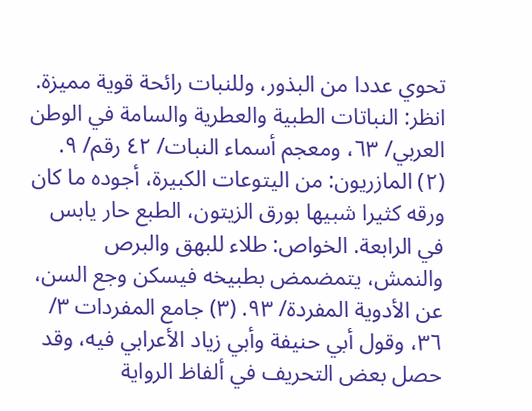تحوي عددا من البذور، وللنبات رائحة قوية مميزة. انظر: النباتات الطبية والعطرية والسامة في الوطن العربي/ ٦٣، ومعجم أسماء النبات/ ٤٢ رقم/ ٩. (٢) المازريون: من اليتوعات الكبيرة، أجوده ما كان ورقه كثيرا شبيها بورق الزيتون، الطبع حار يابس في الرابعة. الخواص: طلاء للبهق والبرص والنمش، يتمضمض بطبيخه فيسكن وجع السن، عن الأدوية المفردة/ ٩٣. (٣) جامع المفردات ٣/ ٣٦، وقول أبي حنيفة وأبي زياد الأعرابي فيه، وقد حصل بعض التحريف في ألفاظ الرواية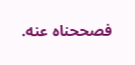فصححناه عنه.